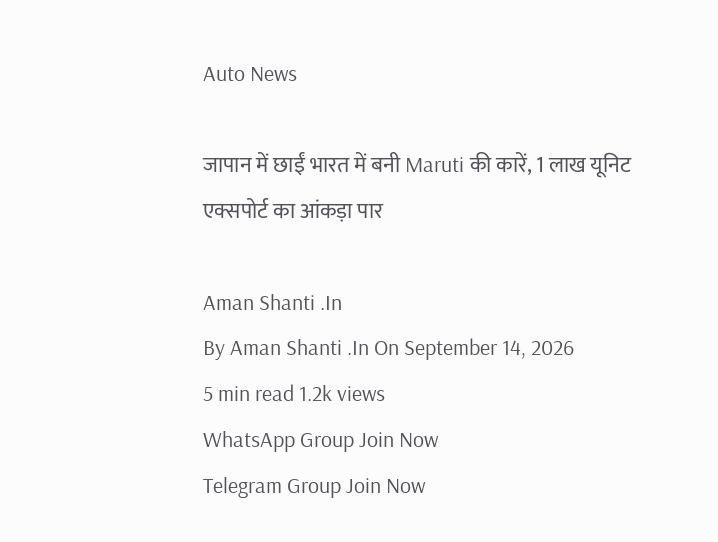Auto News

जापान में छाईं भारत में बनी Maruti की कारें, 1 लाख यूनिट एक्सपोर्ट का आंकड़ा पार

Aman Shanti .In
By Aman Shanti .In On September 14, 2026
5 min read 1.2k views
WhatsApp Group Join Now
Telegram Group Join Now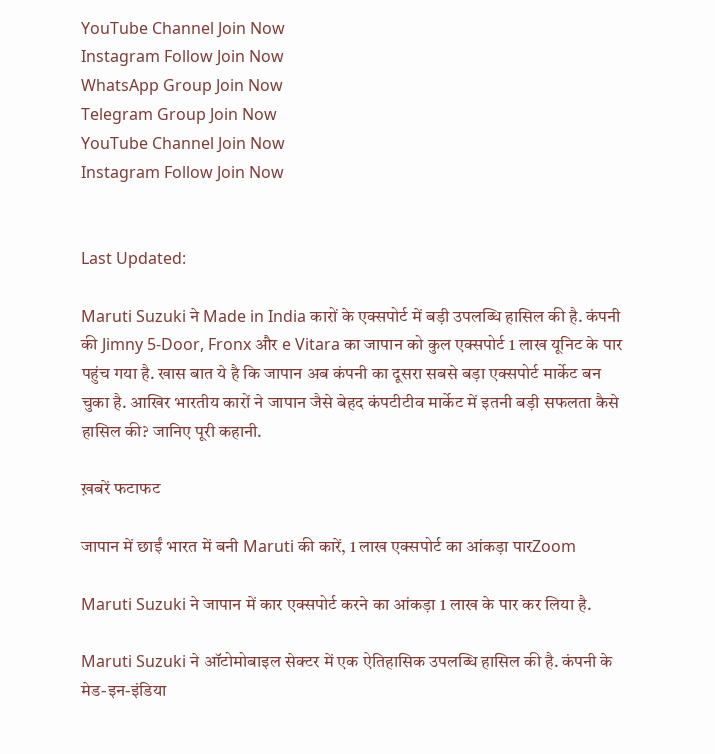YouTube Channel Join Now
Instagram Follow Join Now
WhatsApp Group Join Now
Telegram Group Join Now
YouTube Channel Join Now
Instagram Follow Join Now


Last Updated:

Maruti Suzuki ने Made in India कारों के एक्सपोर्ट में बड़ी उपलब्धि हासिल की है. कंपनी की Jimny 5-Door, Fronx और e Vitara का जापान को कुल एक्सपोर्ट 1 लाख यूनिट के पार पहुंच गया है. खास बात ये है कि जापान अब कंपनी का दूसरा सबसे बड़ा एक्सपोर्ट मार्केट बन चुका है. आखिर भारतीय कारों ने जापान जैसे बेहद कंपटीटीव मार्केट में इतनी बड़ी सफलता कैसे हासिल की? जानिए पूरी कहानी.

ख़बरें फटाफट

जापान में छाईं भारत में बनी Maruti की कारें, 1 लाख एक्सपोर्ट का आंकड़ा पारZoom

Maruti Suzuki ने जापान में कार एक्सपोर्ट करने का आंकड़ा 1 लाख के पार कर लिया है.

Maruti Suzuki ने ऑटोमोबाइल सेक्टर में एक ऐतिहासिक उपलब्धि हासिल की है. कंपनी के मेड-इन-इंडिया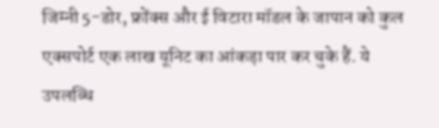जिम्नी 5-डोर, फ्रोंक्स और ई विटारा मॉडल के जापान को कुल एक्सपोर्ट एक लाख यूनिट का आंकड़ा पार कर चुके हैं. ये उपलब्धि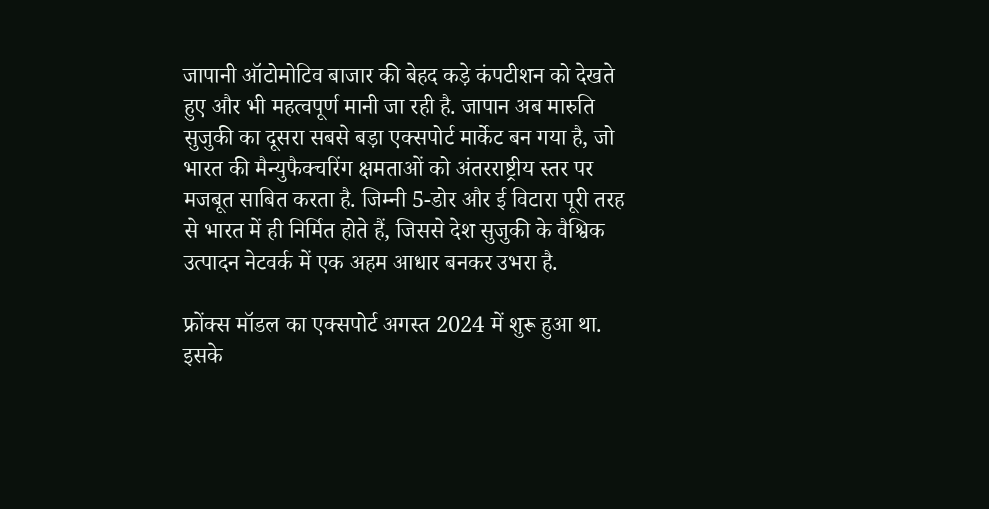जापानी ऑटोमोटिव बाजार की बेहद कड़े कंपटीशन को देखते हुए और भी महत्वपूर्ण मानी जा रही है. जापान अब मारुति सुजुकी का दूसरा सबसे बड़ा एक्सपोर्ट मार्केट बन गया है, जो भारत की मैन्युफैक्चरिंग क्षमताओं को अंतरराष्ट्रीय स्तर पर मजबूत साबित करता है. जिम्नी 5-डोर और ई विटारा पूरी तरह से भारत में ही निर्मित होते हैं, जिससे देश सुजुकी के वैश्विक उत्पादन नेटवर्क में एक अहम आधार बनकर उभरा है.

फ्रोंक्स मॉडल का एक्सपोर्ट अगस्त 2024 में शुरू हुआ था. इसके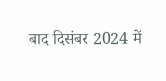बाद दिसंबर 2024 में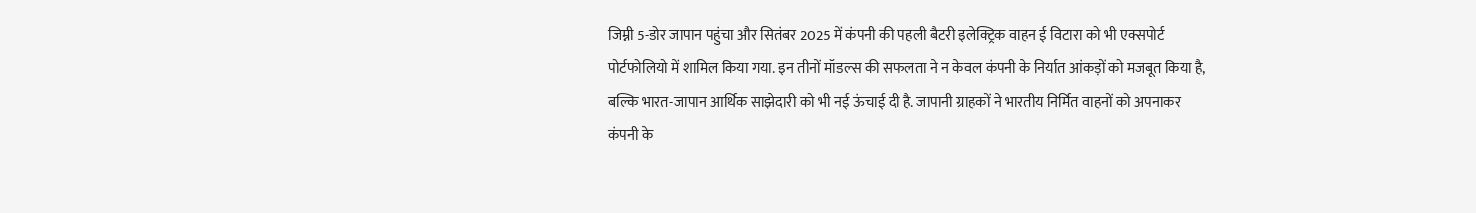जिम्नी 5-डोर जापान पहुंचा और सितंबर 2025 में कंपनी की पहली बैटरी इलेक्ट्रिक वाहन ई विटारा को भी एक्सपोर्ट पोर्टफोलियो में शामिल किया गया. इन तीनों मॉडल्स की सफलता ने न केवल कंपनी के निर्यात आंकड़ों को मजबूत किया है, बल्कि भारत-जापान आर्थिक साझेदारी को भी नई ऊंचाई दी है. जापानी ग्राहकों ने भारतीय निर्मित वाहनों को अपनाकर कंपनी के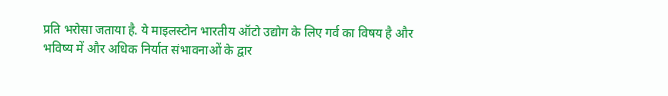प्रति भरोसा जताया है. ये माइलस्टोन भारतीय ऑटो उद्योग के लिए गर्व का विषय है और भविष्य में और अधिक निर्यात संभावनाओं के द्वार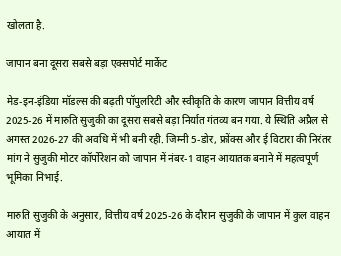खोलता है.

जापान बना दूसरा सबसे बड़ा एक्सपोर्ट मार्केट

मेड-इन-इंडिया मॉडल्स की बढ़ती पॉपुलरिटी और स्वीकृति के कारण जापान वित्तीय वर्ष 2025-26 में मारुति सुजुकी का दूसरा सबसे बड़ा निर्यात गंतव्य बन गया. ये स्थिति अप्रैल से अगस्त 2026-27 की अवधि में भी बनी रही. जिम्नी 5-डोर, फ्रोंक्स और ई विटारा की निरंतर मांग ने सुजुकी मोटर कॉर्पोरेशन को जापान में नंबर-1 वाहन आयातक बनाने में महत्वपूर्ण भूमिका निभाई.

मारुति सुजुकी के अनुसार, वित्तीय वर्ष 2025-26 के दौरान सुजुकी के जापान में कुल वाहन आयात में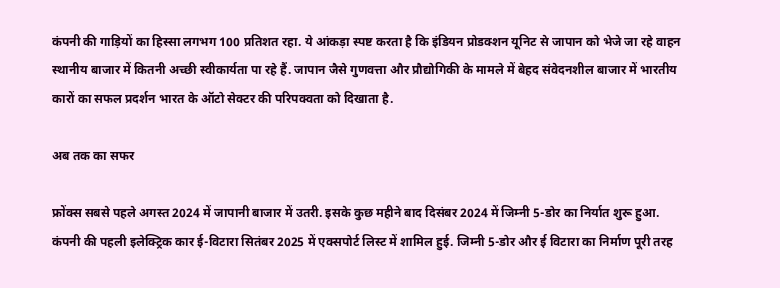कंपनी की गाड़ियों का हिस्सा लगभग 100 प्रतिशत रहा. ये आंकड़ा स्पष्ट करता है कि इंडियन प्रोडक्शन यूनिट से जापान को भेजे जा रहे वाहन स्थानीय बाजार में कितनी अच्छी स्वीकार्यता पा रहे हैं. जापान जैसे गुणवत्ता और प्रौद्योगिकी के मामले में बेहद संवेदनशील बाजार में भारतीय कारों का सफल प्रदर्शन भारत के ऑटो सेक्टर की परिपक्वता को दिखाता है.

अब तक का सफर

फ्रोंक्स सबसे पहले अगस्त 2024 में जापानी बाजार में उतरी. इसके कुछ महीने बाद दिसंबर 2024 में जिम्नी 5-डोर का निर्यात शुरू हुआ. कंपनी की पहली इलेक्ट्रिक कार ई-विटारा सितंबर 2025 में एक्सपोर्ट लिस्ट में शामिल हुई. जिम्नी 5-डोर और ई विटारा का निर्माण पूरी तरह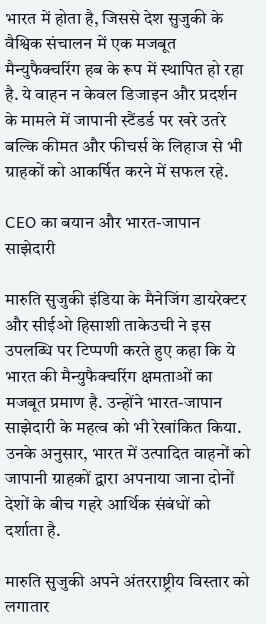भारत में होता है, जिससे देश सुजुकी के वैश्विक संचालन में एक मजबूत मैन्युफैक्चरिंग हब के रूप में स्थापित हो रहा है. ये वाहन न केवल डिजाइन और प्रदर्शन के मामले में जापानी स्टैंडर्ड पर खरे उतरे बल्कि कीमत और फीचर्स के लिहाज से भी ग्राहकों को आकर्षित करने में सफल रहे.

CEO का बयान और भारत-जापान साझेदारी

मारुति सुजुकी इंडिया के मैनेजिंग डायरेक्टर और सीईओ हिसाशी ताकेउची ने इस उपलब्धि पर टिप्पणी करते हुए कहा कि ये भारत की मैन्युफैक्चरिंग क्षमताओं का मजबूत प्रमाण है. उन्होंने भारत-जापान साझेदारी के महत्व को भी रेखांकित किया. उनके अनुसार, भारत में उत्पादित वाहनों को जापानी ग्राहकों द्वारा अपनाया जाना दोनों देशों के बीच गहरे आर्थिक संबंधों को दर्शाता है.

मारुति सुजुकी अपने अंतरराष्ट्रीय विस्तार को लगातार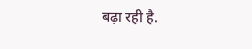बढ़ा रही है.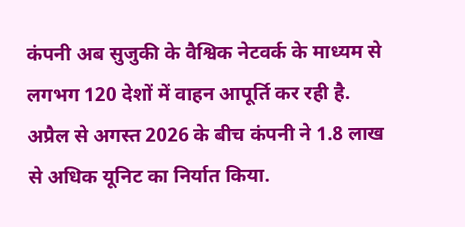कंपनी अब सुजुकी के वैश्विक नेटवर्क के माध्यम से लगभग 120 देशों में वाहन आपूर्ति कर रही है. अप्रैल से अगस्त 2026 के बीच कंपनी ने 1.8 लाख से अधिक यूनिट का निर्यात किया.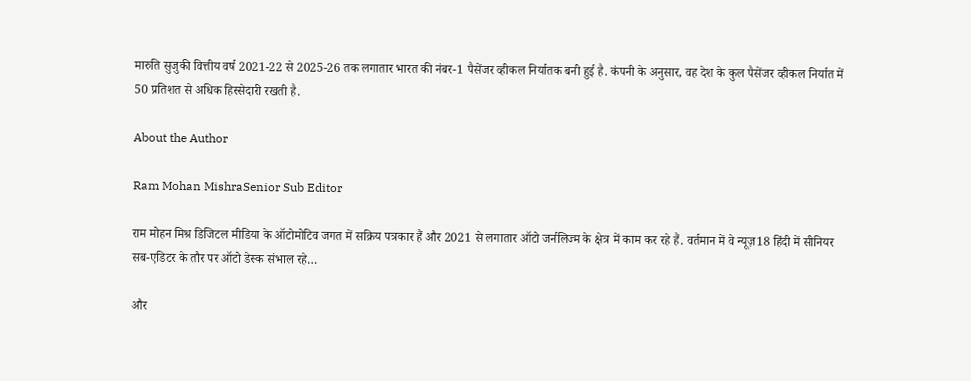मारुति सुजुकी वित्तीय वर्ष 2021-22 से 2025-26 तक लगातार भारत की नंबर-1 पैसेंजर व्हीकल निर्यातक बनी हुई है. कंपनी के अनुसार, वह देश के कुल पैसेंजर व्हीकल निर्यात में 50 प्रतिशत से अधिक हिस्सेदारी रखती है.

About the Author

Ram Mohan MishraSenior Sub Editor

राम मोहन मिश्र डिजिटल मीडिया के ऑटोमोटिव जगत में सक्रिय पत्रकार हैं और 2021 से लगातार ऑटो जर्नलिज्म के क्षेत्र में काम कर रहे हैं. वर्तमान में वे न्यूज़18 हिंदी में सीनियर सब-एडिटर के तौर पर ऑटो डेस्क संभाल रहे…

और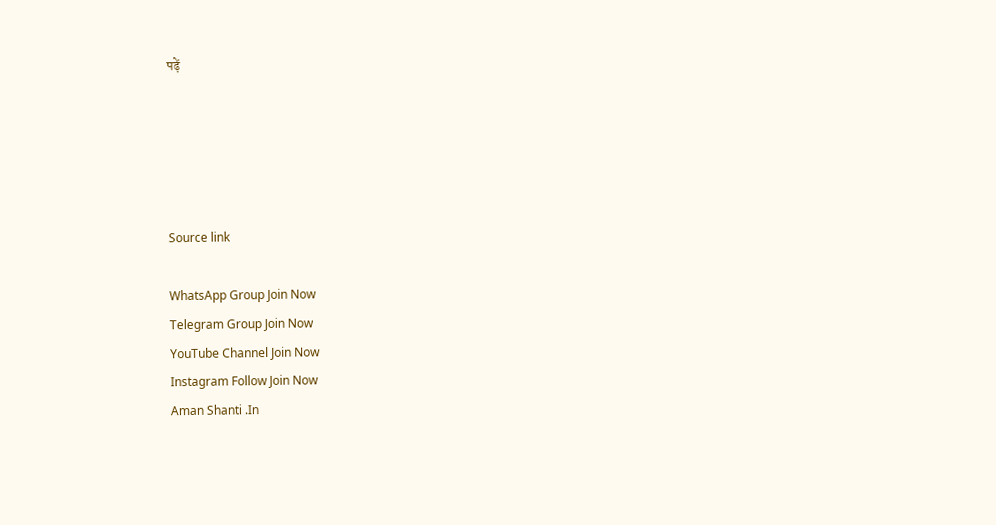पढ़ें





Source link

WhatsApp Group Join Now
Telegram Group Join Now
YouTube Channel Join Now
Instagram Follow Join Now
Aman Shanti .In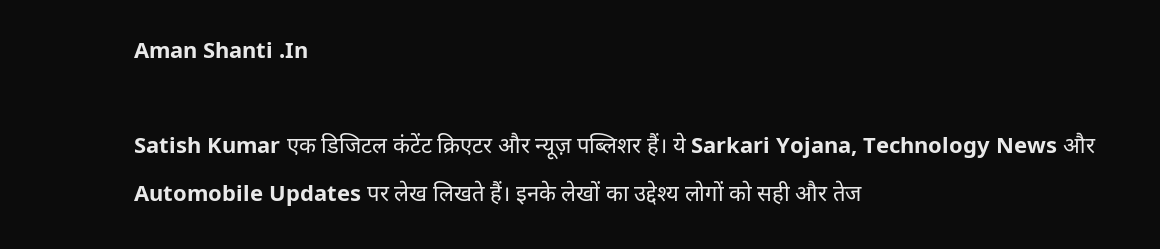Aman Shanti .In

Satish Kumar एक डिजिटल कंटेंट क्रिएटर और न्यूज़ पब्लिशर हैं। ये Sarkari Yojana, Technology News और Automobile Updates पर लेख लिखते हैं। इनके लेखों का उद्देश्य लोगों को सही और तेज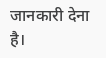जानकारी देना है।